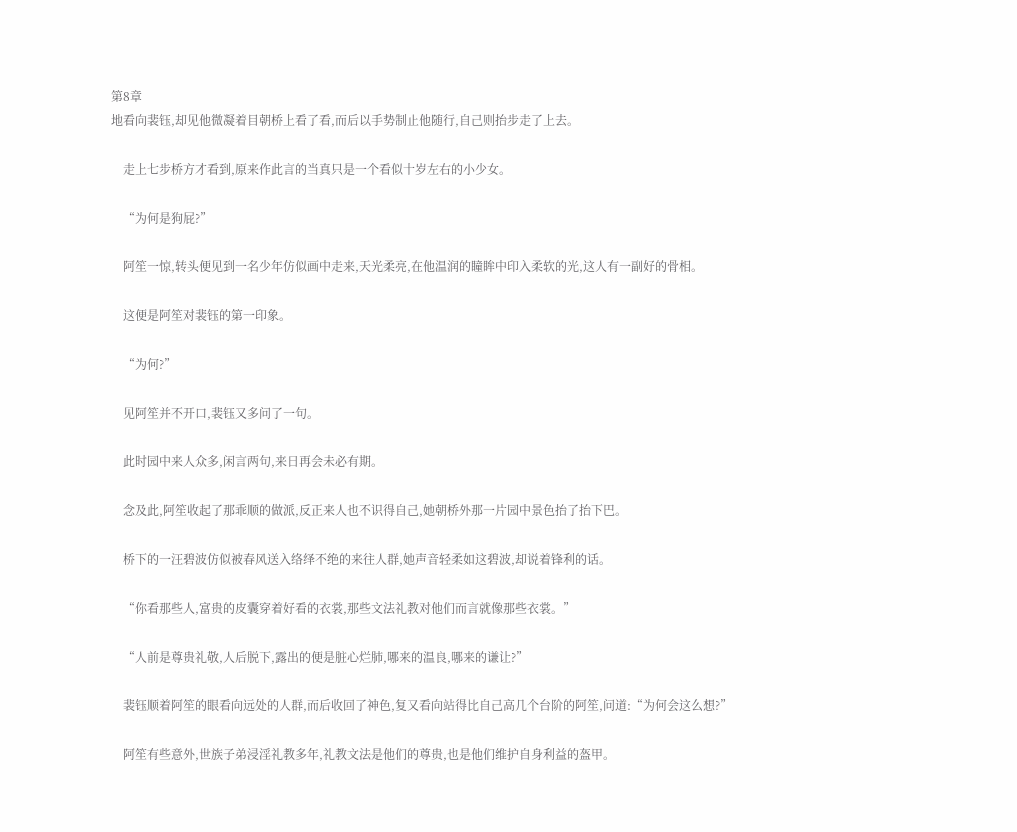第8章
地看向裴钰,却见他微凝着目朝桥上看了看,而后以手势制止他随行,自己则抬步走了上去。

    走上七步桥方才看到,原来作此言的当真只是一个看似十岁左右的小少女。

    “为何是狗屁?”

    阿笙一惊,转头便见到一名少年仿似画中走来,天光柔亮,在他温润的瞳眸中印入柔软的光,这人有一副好的骨相。

    这便是阿笙对裴钰的第一印象。

    “为何?”

    见阿笙并不开口,裴钰又多问了一句。

    此时园中来人众多,闲言两句,来日再会未必有期。

    念及此,阿笙收起了那乖顺的做派,反正来人也不识得自己,她朝桥外那一片园中景色抬了抬下巴。

    桥下的一汪碧波仿似被春风送入络绎不绝的来往人群,她声音轻柔如这碧波,却说着锋利的话。

    “你看那些人,富贵的皮囊穿着好看的衣裳,那些文法礼教对他们而言就像那些衣裳。”

    “人前是尊贵礼敬,人后脱下,露出的便是脏心烂肺,哪来的温良,哪来的谦让?”

    裴钰顺着阿笙的眼看向远处的人群,而后收回了神色,复又看向站得比自己高几个台阶的阿笙,问道:“为何会这么想?”

    阿笙有些意外,世族子弟浸淫礼教多年,礼教文法是他们的尊贵,也是他们维护自身利益的盔甲。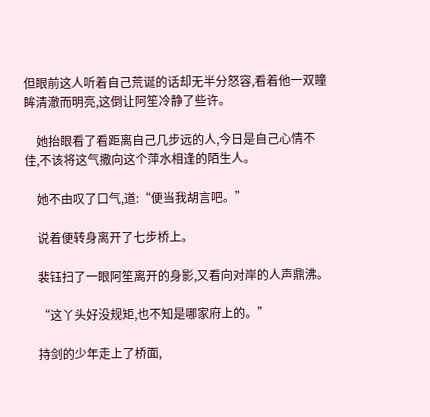但眼前这人听着自己荒诞的话却无半分怒容,看着他一双瞳眸清澈而明亮,这倒让阿笙冷静了些许。

    她抬眼看了看距离自己几步远的人,今日是自己心情不佳,不该将这气撒向这个萍水相逢的陌生人。

    她不由叹了口气,道:“便当我胡言吧。”

    说着便转身离开了七步桥上。

    裴钰扫了一眼阿笙离开的身影,又看向对岸的人声鼎沸。

    “这丫头好没规矩,也不知是哪家府上的。”

    持剑的少年走上了桥面,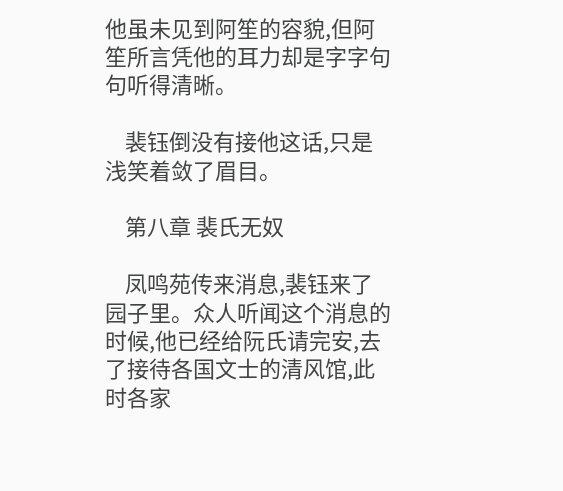他虽未见到阿笙的容貌,但阿笙所言凭他的耳力却是字字句句听得清晰。

    裴钰倒没有接他这话,只是浅笑着敛了眉目。

    第八章 裴氏无奴

    凤鸣苑传来消息,裴钰来了园子里。众人听闻这个消息的时候,他已经给阮氏请完安,去了接待各国文士的清风馆,此时各家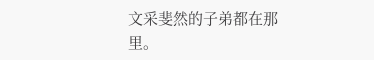文采斐然的子弟都在那里。